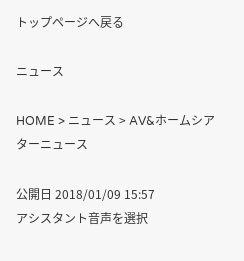トップページへ戻る

ニュース

HOME > ニュース > AV&ホームシアターニュース

公開日 2018/01/09 15:57
アシスタント音声を選択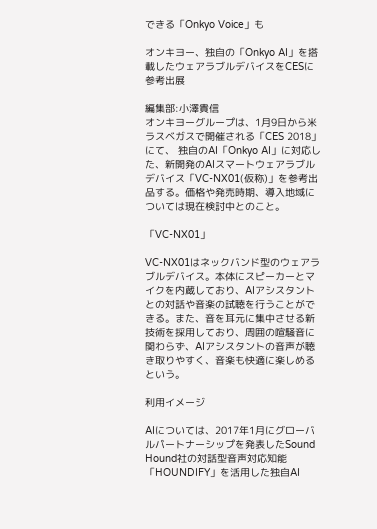できる「Onkyo Voice」も

オンキヨー、独自の「Onkyo AI」を搭載したウェアラブルデバイスをCESに参考出展

編集部:小澤貴信
オンキヨーグループは、1月9日から米ラスベガスで開催される「CES 2018」にて、 独自のAI「Onkyo AI」に対応した、新開発のAIスマートウェアラブルデバイス「VC-NX01(仮称)」を参考出品する。価格や発売時期、導入地域については現在検討中とのこと。

「VC-NX01」

VC-NX01はネックバンド型のウェアラブルデバイス。本体にスピーカーとマイクを内蔵しており、AIアシスタントとの対話や音楽の試聴を行うことができる。また、音を耳元に集中させる新技術を採用しており、周囲の喧騒音に関わらず、AIアシスタントの音声が聴き取りやすく、音楽も快適に楽しめるという。

利用イメージ

AIについては、2017年1月にグローバルパートナーシップを発表したSound Hound社の対話型音声対応知能「HOUNDIFY」を活用した独自AI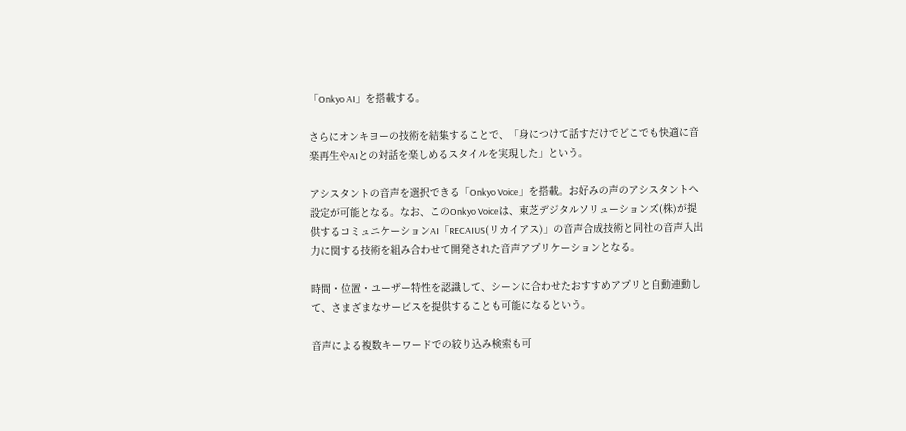「Onkyo AI」を搭載する。

さらにオンキヨーの技術を結集することで、「身につけて話すだけでどこでも快適に音楽再生やAIとの対話を楽しめるスタイルを実現した」という。

アシスタントの音声を選択できる「Onkyo Voice」を搭載。お好みの声のアシスタントへ設定が可能となる。なお、このOnkyo Voiceは、東芝デジタルソリューションズ(株)が提供するコミュニケーションAI「RECAIUS(リカイアス)」の音声合成技術と同社の音声入出力に関する技術を組み合わせて開発された音声アプリケーションとなる。

時間・位置・ユーザー特性を認識して、シーンに合わせたおすすめアプリと自動連動して、さまざまなサービスを提供することも可能になるという。

音声による複数キーワードでの絞り込み検索も可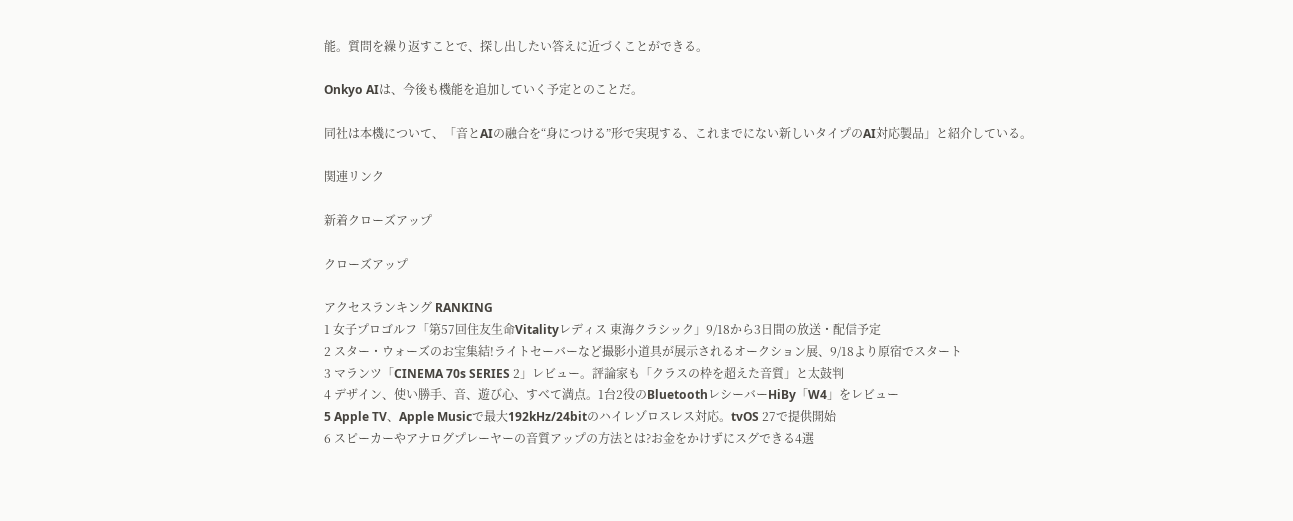能。質問を繰り返すことで、探し出したい答えに近づくことができる。

Onkyo AIは、今後も機能を追加していく予定とのことだ。

同社は本機について、「音とAIの融合を“身につける”形で実現する、これまでにない新しいタイプのAI対応製品」と紹介している。

関連リンク

新着クローズアップ

クローズアップ

アクセスランキング RANKING
1 女子プロゴルフ「第57回住友生命Vitalityレディス 東海クラシック」9/18から3日間の放送・配信予定
2 スター・ウォーズのお宝集結!ライトセーバーなど撮影小道具が展示されるオークション展、9/18より原宿でスタート
3 マランツ「CINEMA 70s SERIES 2」レビュー。評論家も「クラスの枠を超えた音質」と太鼓判
4 デザイン、使い勝手、音、遊び心、すべて満点。1台2役のBluetoothレシーバーHiBy「W4」をレビュー
5 Apple TV、Apple Musicで最大192kHz/24bitのハイレゾロスレス対応。tvOS 27で提供開始
6 スピーカーやアナログプレーヤーの音質アップの方法とは?お金をかけずにスグできる4選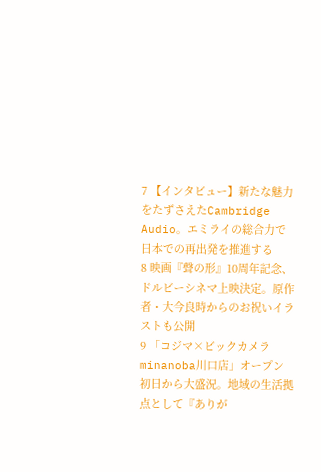7 【インタビュー】新たな魅力をたずさえたCambridge Audio。エミライの総合力で日本での再出発を推進する
8 映画『聲の形』10周年記念、ドルビーシネマ上映決定。原作者・大今良時からのお祝いイラストも公開
9 「コジマ×ビックカメラ minanoba川口店」オープン初日から大盛況。地域の生活拠点として『ありが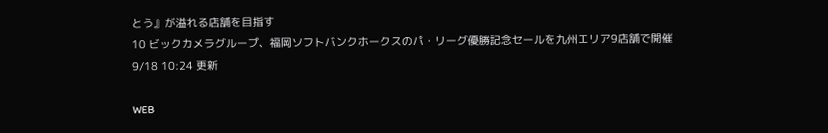とう』が溢れる店舗を目指す
10 ビックカメラグループ、福岡ソフトバンクホークスのパ・リーグ優勝記念セールを九州エリア9店舗で開催
9/18 10:24 更新

WEB